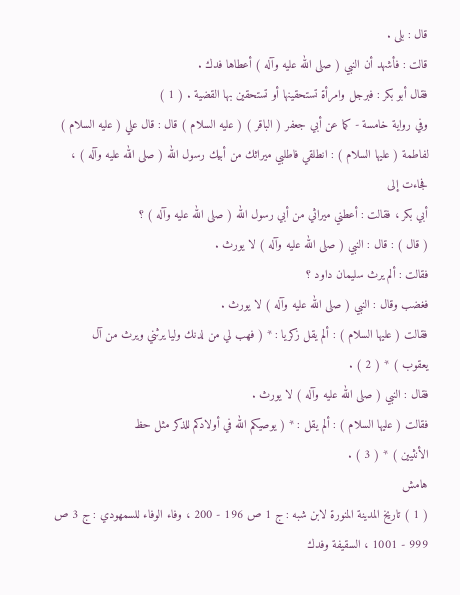قال : بلى .
قالت : فأشهد أن النبي ( صلى الله عليه وآله ) أعطاها فدك .
فقال أبو بكر : فبرجل وامرأة تستحقينها أو تستحقين بها القضية . ( 1 )
وفي رواية خامسة - كما عن أبي جعفر ( الباقر ) ( عليه السلام ) قال : قال علي ( عليه السلام )
لفاطمة ( عليها السلام ) : انطلقي فاطلبي ميراثك من أبيك رسول الله ( صلى الله عليه وآله ) ، فجاءت إلى
أبي بكر ، فقالت : أعطني ميراثي من أبي رسول الله ( صلى الله عليه وآله ) ؟
( قال ) : قال : النبي ( صلى الله عليه وآله ) لا يورث .
فقالت : ألم يرث سليمان داود ؟
فغضب وقال : النبي ( صلى الله عليه وآله ) لا يورث .
فقالت ( عليها السلام ) : ألم يقل زكريا : * ( فهب لي من لدنك وليا يرثني ويرث من آل
يعقوب ) * ( 2 ) .
فقال : النبي ( صلى الله عليه وآله ) لا يورث .
فقالت ( عليها السلام ) : ألم يقل : * ( يوصيكم الله في أولادكم للذكر مثل حظ
الأنثيين ) * ( 3 ) .
هامش
( 1 ) تاريخ المدينة المنورة لابن شبه : ج 1 ص 196 - 200 ، وفاء الوفاء للسمهودي : ج 3 ص
999 - 1001 ، السقيفة وفدك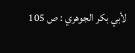لأبي بكر الجوهري : ص 105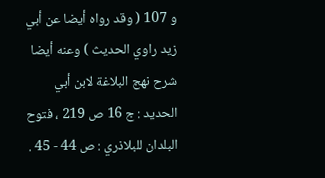و 107 ( وقد رواه أيضا عن أبي
زيد راوي الحديث ) وعنه أيضا شرح نهج البلاغة لابن أبي الحديد : ج 16 ص 219 ، فتوح
البلدان للبلاذري : ص 44 - 45 .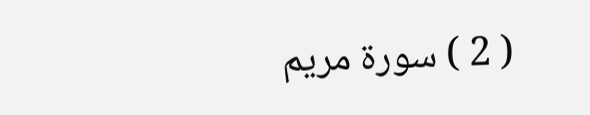( 2 ) سورة مريم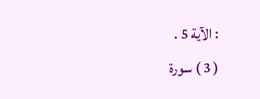: الآية 5 .
( 3 ) سورة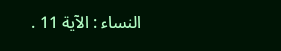النساء : الآية 11 .